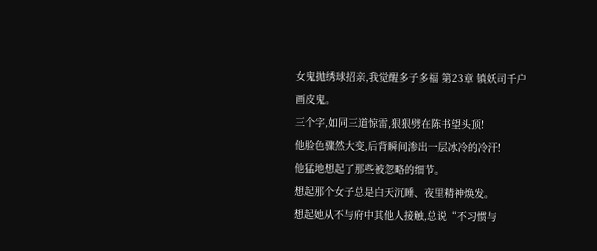女鬼抛绣球招亲,我觉醒多子多福 第23章 镇妖司千户
画皮鬼。
三个字,如同三道惊雷,狠狠劈在陈书望头顶!
他脸色骤然大变,后背瞬间渗出一层冰冷的冷汗!
他猛地想起了那些被忽略的细节。
想起那个女子总是白天沉睡、夜里精神焕发。
想起她从不与府中其他人接触,总说“不习惯与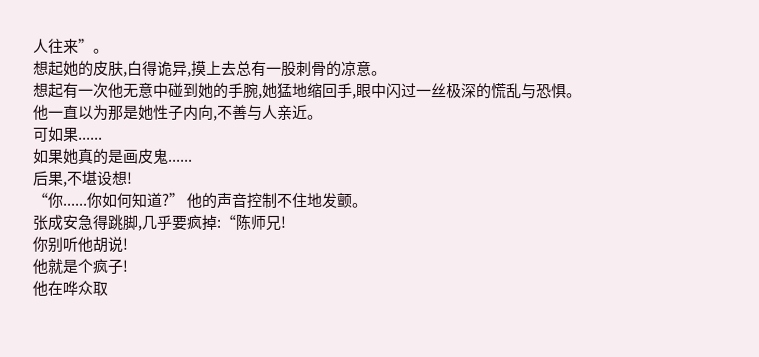人往来”。
想起她的皮肤,白得诡异,摸上去总有一股刺骨的凉意。
想起有一次他无意中碰到她的手腕,她猛地缩回手,眼中闪过一丝极深的慌乱与恐惧。
他一直以为那是她性子内向,不善与人亲近。
可如果......
如果她真的是画皮鬼......
后果,不堪设想!
“你......你如何知道?” 他的声音控制不住地发颤。
张成安急得跳脚,几乎要疯掉:“陈师兄!
你别听他胡说!
他就是个疯子!
他在哗众取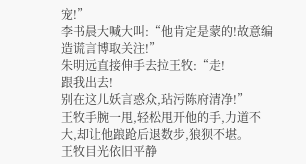宠!”
李书晨大喊大叫:“他肯定是蒙的!故意编造谎言博取关注!”
朱明远直接伸手去拉王牧:“走!
跟我出去!
别在这儿妖言惑众,玷污陈府清净!”
王牧手腕一甩,轻松甩开他的手,力道不大,却让他踉跄后退数步,狼狈不堪。
王牧目光依旧平静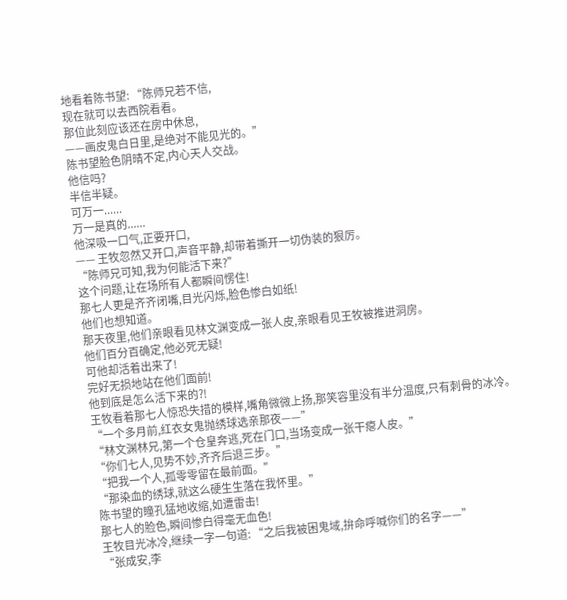地看着陈书望: “陈师兄若不信,
现在就可以去西院看看。
那位此刻应该还在房中休息,
——画皮鬼白日里,是绝对不能见光的。”
陈书望脸色阴晴不定,内心天人交战。
他信吗?
半信半疑。
可万一......
万一是真的......
他深吸一口气,正要开口,
—— 王牧忽然又开口,声音平静,却带着撕开一切伪装的狠厉。
“陈师兄可知,我为何能活下来?”
这个问题,让在场所有人都瞬间愣住!
那七人更是齐齐闭嘴,目光闪烁,脸色惨白如纸!
他们也想知道。
那天夜里,他们亲眼看见林文渊变成一张人皮,亲眼看见王牧被推进洞房。
他们百分百确定,他必死无疑!
可他却活着出来了!
完好无损地站在他们面前!
他到底是怎么活下来的?!
王牧看着那七人惊恐失措的模样,嘴角微微上扬,那笑容里没有半分温度,只有刺骨的冰冷。
“一个多月前,红衣女鬼抛绣球选亲那夜——”
“林文渊林兄,第一个仓皇奔逃,死在门口,当场变成一张干瘪人皮。”
“你们七人,见势不妙,齐齐后退三步。”
“把我一个人,孤零零留在最前面。”
“那染血的绣球,就这么硬生生落在我怀里。”
陈书望的瞳孔猛地收缩,如遭雷击!
那七人的脸色,瞬间惨白得毫无血色!
王牧目光冰冷,继续一字一句道: “之后我被困鬼域,拚命呼喊你们的名字——”
“张成安,李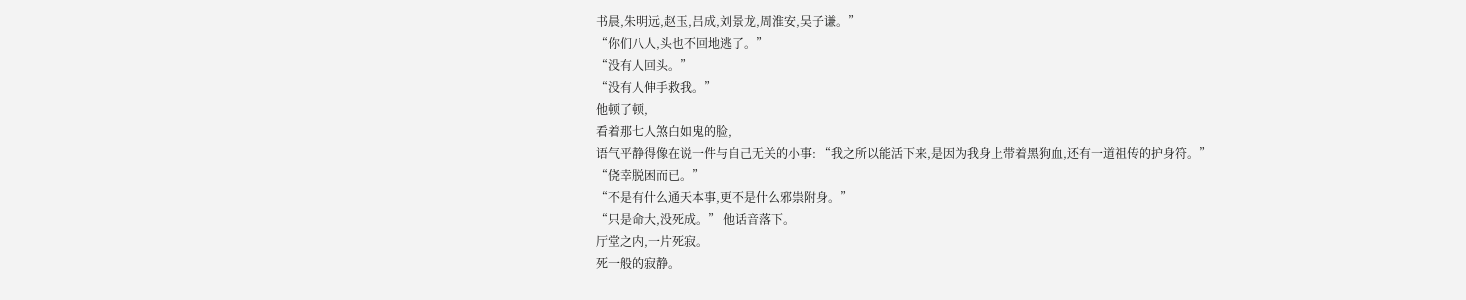书晨,朱明远,赵玉,吕成,刘景龙,周淮安,吴子谦。”
“你们八人,头也不回地逃了。”
“没有人回头。”
“没有人伸手救我。”
他顿了顿,
看着那七人煞白如鬼的脸,
语气平静得像在说一件与自己无关的小事: “我之所以能活下来,是因为我身上带着黑狗血,还有一道祖传的护身符。”
“侥幸脱困而已。”
“不是有什么通天本事,更不是什么邪祟附身。”
“只是命大,没死成。” 他话音落下。
厅堂之内,一片死寂。
死一般的寂静。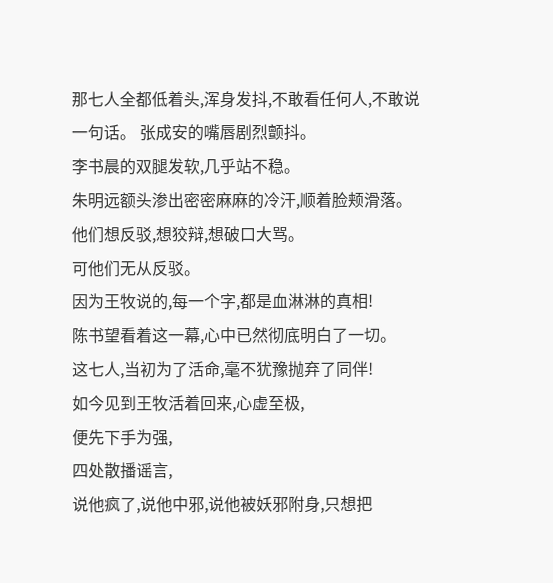那七人全都低着头,浑身发抖,不敢看任何人,不敢说一句话。 张成安的嘴唇剧烈颤抖。
李书晨的双腿发软,几乎站不稳。
朱明远额头渗出密密麻麻的冷汗,顺着脸颊滑落。
他们想反驳,想狡辩,想破口大骂。
可他们无从反驳。
因为王牧说的,每一个字,都是血淋淋的真相!
陈书望看着这一幕,心中已然彻底明白了一切。
这七人,当初为了活命,毫不犹豫抛弃了同伴!
如今见到王牧活着回来,心虚至极,
便先下手为强,
四处散播谣言,
说他疯了,说他中邪,说他被妖邪附身,只想把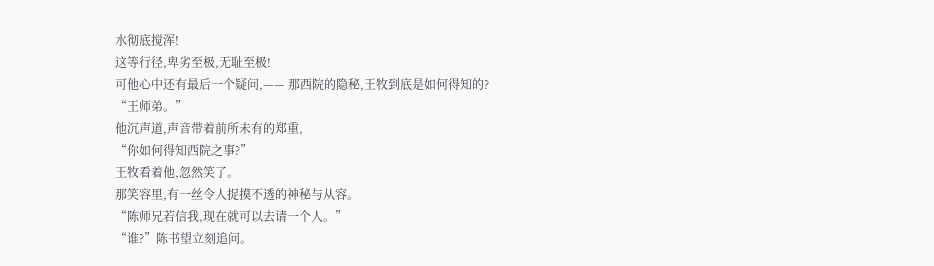水彻底搅浑!
这等行径,卑劣至极,无耻至极!
可他心中还有最后一个疑问,—— 那西院的隐秘,王牧到底是如何得知的?
“王师弟。”
他沉声道,声音带着前所未有的郑重,
“你如何得知西院之事?”
王牧看着他,忽然笑了。
那笑容里,有一丝令人捉摸不透的神秘与从容。
“陈师兄若信我,现在就可以去请一个人。”
“谁?”陈书望立刻追问。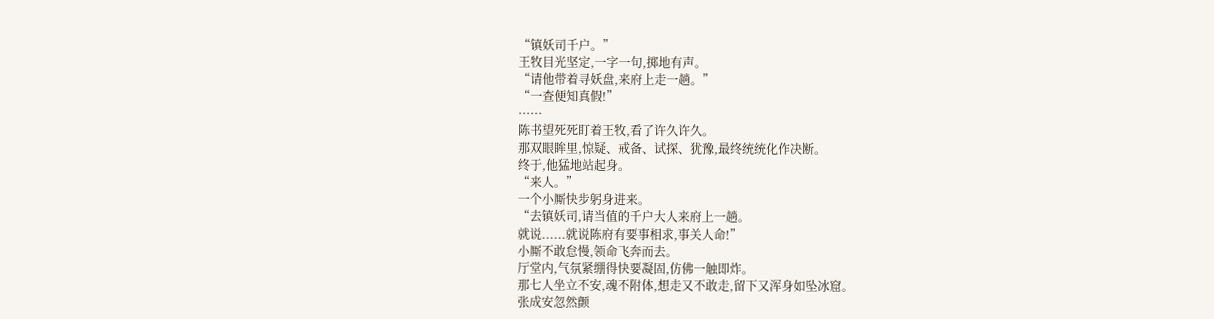“镇妖司千户。”
王牧目光坚定,一字一句,掷地有声。
“请他带着寻妖盘,来府上走一趟。”
“一查便知真假!”
······
陈书望死死盯着王牧,看了许久许久。
那双眼眸里,惊疑、戒备、试探、犹豫,最终统统化作决断。
终于,他猛地站起身。
“来人。”
一个小厮快步躬身进来。
“去镇妖司,请当值的千户大人来府上一趟。
就说......就说陈府有要事相求,事关人命!”
小厮不敢怠慢,领命飞奔而去。
厅堂内,气氛紧绷得快要凝固,仿佛一触即炸。
那七人坐立不安,魂不附体,想走又不敢走,留下又浑身如坠冰窟。
张成安忽然颤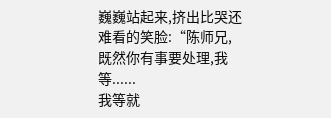巍巍站起来,挤出比哭还难看的笑脸:“陈师兄,
既然你有事要处理,我等......
我等就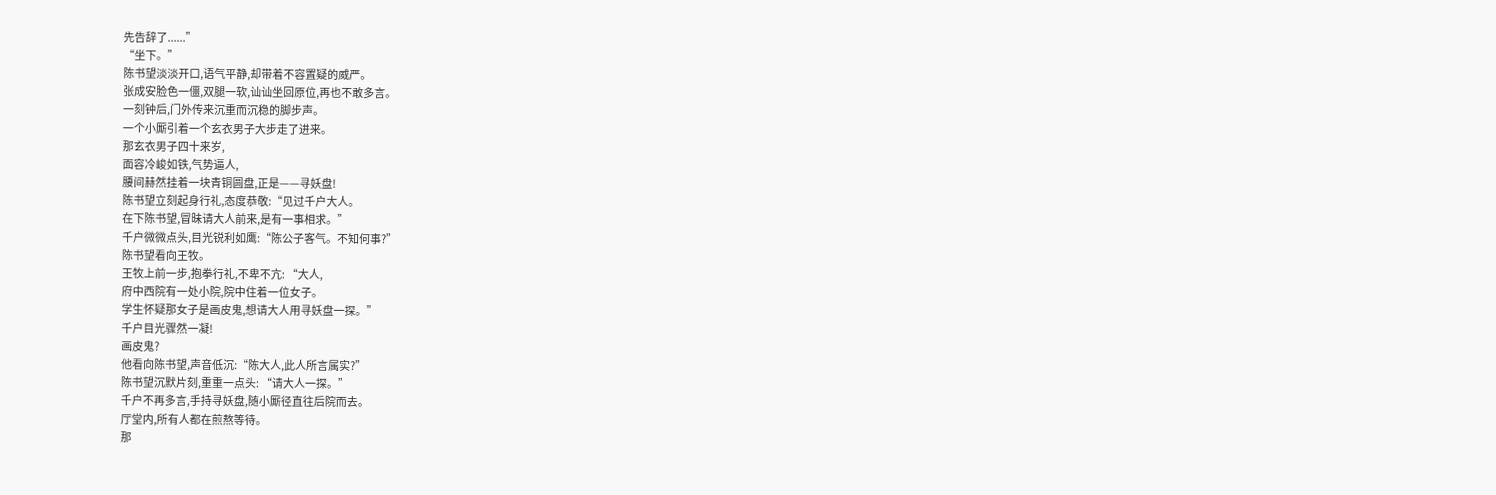先告辞了......”
“坐下。”
陈书望淡淡开口,语气平静,却带着不容置疑的威严。
张成安脸色一僵,双腿一软,讪讪坐回原位,再也不敢多言。
一刻钟后,门外传来沉重而沉稳的脚步声。
一个小厮引着一个玄衣男子大步走了进来。
那玄衣男子四十来岁,
面容冷峻如铁,气势逼人,
腰间赫然挂着一块青铜圆盘,正是——寻妖盘!
陈书望立刻起身行礼,态度恭敬:“见过千户大人。
在下陈书望,冒昧请大人前来,是有一事相求。”
千户微微点头,目光锐利如鹰:“陈公子客气。不知何事?”
陈书望看向王牧。
王牧上前一步,抱拳行礼,不卑不亢: “大人,
府中西院有一处小院,院中住着一位女子。
学生怀疑那女子是画皮鬼,想请大人用寻妖盘一探。”
千户目光骤然一凝!
画皮鬼?
他看向陈书望,声音低沉:“陈大人,此人所言属实?”
陈书望沉默片刻,重重一点头: “请大人一探。”
千户不再多言,手持寻妖盘,随小厮径直往后院而去。
厅堂内,所有人都在煎熬等待。
那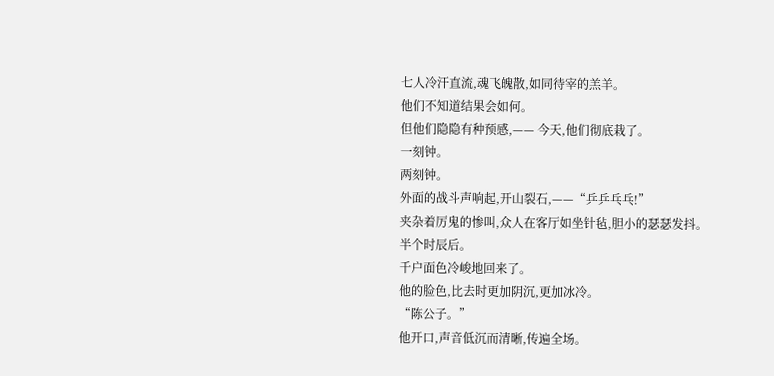七人冷汗直流,魂飞魄散,如同待宰的羔羊。
他们不知道结果会如何。
但他们隐隐有种预感,—— 今天,他们彻底栽了。
一刻钟。
两刻钟。
外面的战斗声响起,开山裂石,——“乒乒乓乓!”
夹杂着厉鬼的惨叫,众人在客厅如坐针毡,胆小的瑟瑟发抖。
半个时辰后。
千户面色冷峻地回来了。
他的脸色,比去时更加阴沉,更加冰冷。
“陈公子。”
他开口,声音低沉而清晰,传遍全场。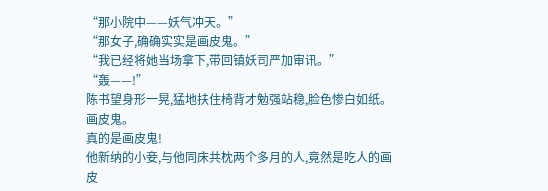“那小院中——妖气冲天。”
“那女子,确确实实是画皮鬼。”
“我已经将她当场拿下,带回镇妖司严加审讯。”
“轰——!”
陈书望身形一晃,猛地扶住椅背才勉强站稳,脸色惨白如纸。
画皮鬼。
真的是画皮鬼!
他新纳的小妾,与他同床共枕两个多月的人,竟然是吃人的画皮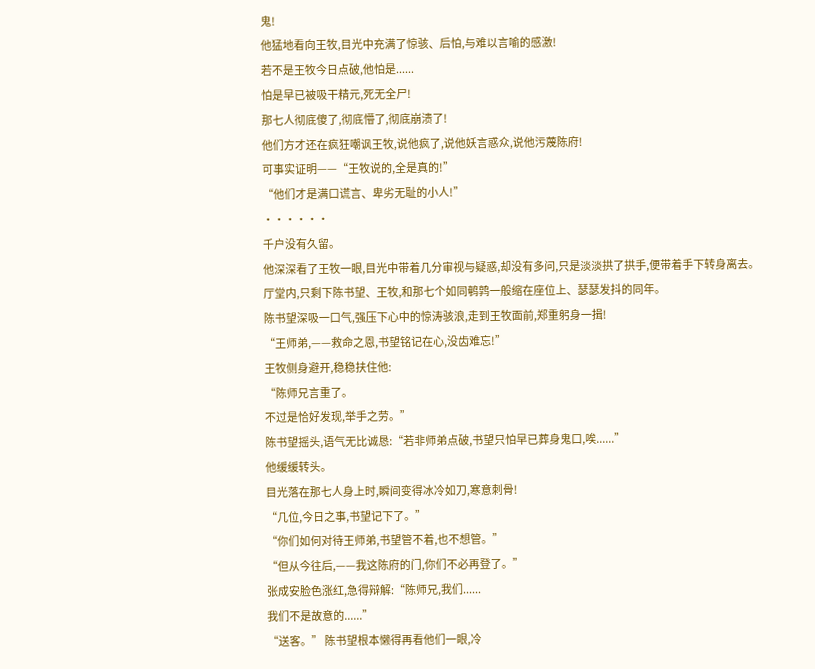鬼!
他猛地看向王牧,目光中充满了惊骇、后怕,与难以言喻的感激!
若不是王牧今日点破,他怕是......
怕是早已被吸干精元,死无全尸!
那七人彻底傻了,彻底懵了,彻底崩溃了!
他们方才还在疯狂嘲讽王牧,说他疯了,说他妖言惑众,说他污蔑陈府!
可事实证明——“王牧说的,全是真的!”
“他们才是满口谎言、卑劣无耻的小人!”
······
千户没有久留。
他深深看了王牧一眼,目光中带着几分审视与疑惑,却没有多问,只是淡淡拱了拱手,便带着手下转身离去。
厅堂内,只剩下陈书望、王牧,和那七个如同鹌鹑一般缩在座位上、瑟瑟发抖的同年。
陈书望深吸一口气,强压下心中的惊涛骇浪,走到王牧面前,郑重躬身一揖!
“王师弟,——救命之恩,书望铭记在心,没齿难忘!”
王牧侧身避开,稳稳扶住他:
“陈师兄言重了。
不过是恰好发现,举手之劳。”
陈书望摇头,语气无比诚恳:“若非师弟点破,书望只怕早已葬身鬼口,唉......”
他缓缓转头。
目光落在那七人身上时,瞬间变得冰冷如刀,寒意刺骨!
“几位,今日之事,书望记下了。”
“你们如何对待王师弟,书望管不着,也不想管。”
“但从今往后,——我这陈府的门,你们不必再登了。”
张成安脸色涨红,急得辩解:“陈师兄,我们......
我们不是故意的......”
“送客。” 陈书望根本懒得再看他们一眼,冷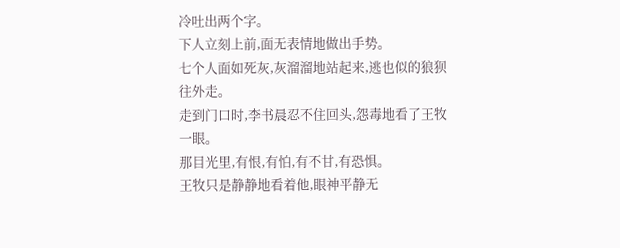冷吐出两个字。
下人立刻上前,面无表情地做出手势。
七个人面如死灰,灰溜溜地站起来,逃也似的狼狈往外走。
走到门口时,李书晨忍不住回头,怨毒地看了王牧一眼。
那目光里,有恨,有怕,有不甘,有恐惧。
王牧只是静静地看着他,眼神平静无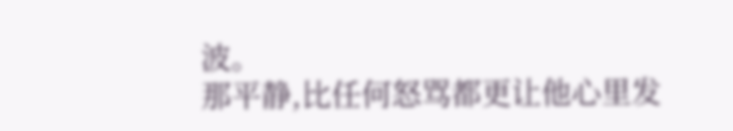波。
那平静,比任何怒骂都更让他心里发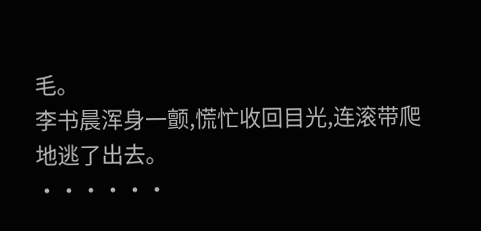毛。
李书晨浑身一颤,慌忙收回目光,连滚带爬地逃了出去。
······